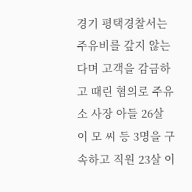경기 평택경찰서는 주유비를 갚지 않는다며 고객을 감금하고 때린 혐의로 주유소 사장 아들 26살 이 모 씨 등 3명을 구속하고 직원 23살 이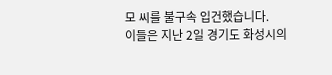모 씨를 불구속 입건했습니다.
이들은 지난 2일 경기도 화성시의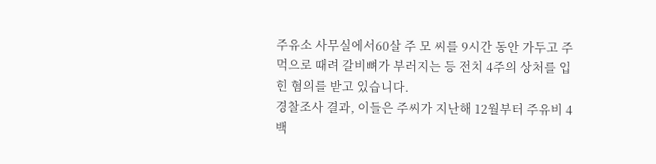주유소 사무실에서60살 주 모 씨를 9시간 동안 가두고 주먹으로 때려 갈비뼈가 부러지는 등 전치 4주의 상처를 입힌 혐의를 받고 있습니다.
경찰조사 결과, 이들은 주씨가 지난해 12월부터 주유비 4백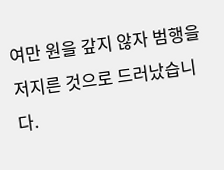여만 원을 갚지 않자 범행을 저지른 것으로 드러났습니다.